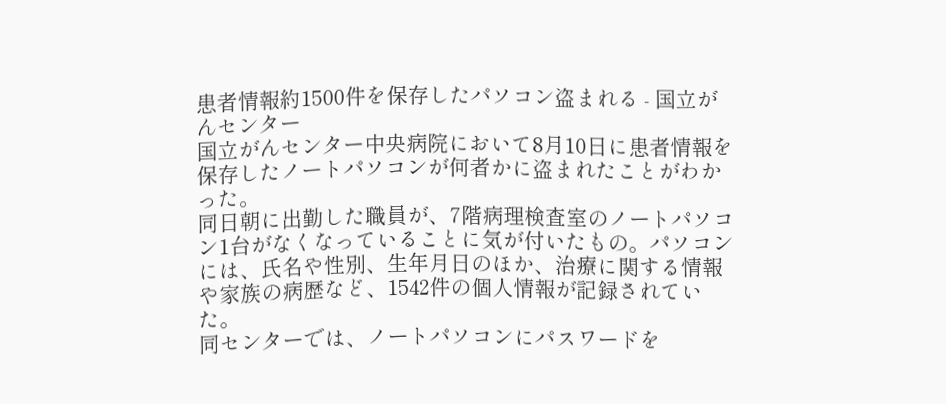患者情報約1500件を保存したパソコン盗まれる - 国立がんセンター
国立がんセンター中央病院において8月10日に患者情報を保存したノートパソコンが何者かに盗まれたことがわかった。
同日朝に出勤した職員が、7階病理検査室のノートパソコン1台がなくなっていることに気が付いたもの。パソコンには、氏名や性別、生年月日のほか、治療に関する情報や家族の病歴など、1542件の個人情報が記録されていた。
同センターでは、ノートパソコンにパスワードを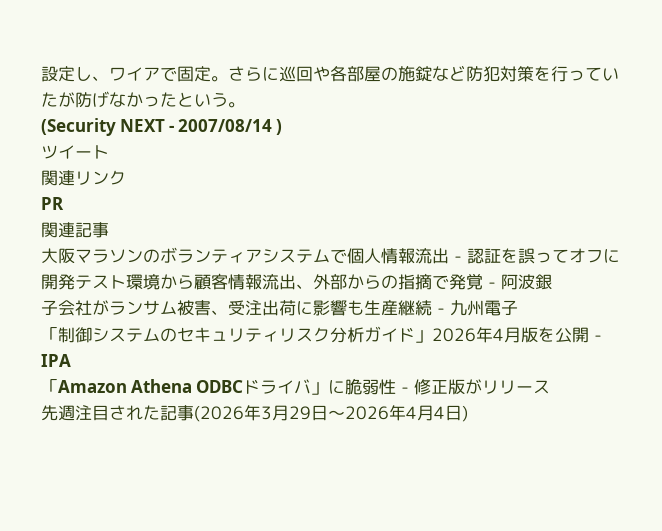設定し、ワイアで固定。さらに巡回や各部屋の施錠など防犯対策を行っていたが防げなかったという。
(Security NEXT - 2007/08/14 )
ツイート
関連リンク
PR
関連記事
大阪マラソンのボランティアシステムで個人情報流出 - 認証を誤ってオフに
開発テスト環境から顧客情報流出、外部からの指摘で発覚 - 阿波銀
子会社がランサム被害、受注出荷に影響も生産継続 - 九州電子
「制御システムのセキュリティリスク分析ガイド」2026年4月版を公開 - IPA
「Amazon Athena ODBCドライバ」に脆弱性 - 修正版がリリース
先週注目された記事(2026年3月29日〜2026年4月4日)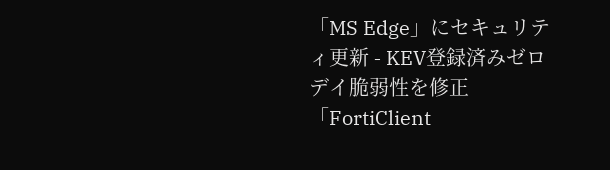「MS Edge」にセキュリティ更新 - KEV登録済みゼロデイ脆弱性を修正
「FortiClient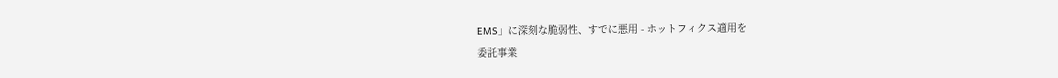EMS」に深刻な脆弱性、すでに悪用 - ホットフィクス適用を
委託事業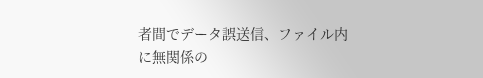者間でデータ誤送信、ファイル内に無関係の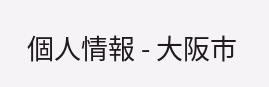個人情報 - 大阪市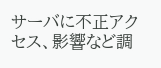サーバに不正アクセス、影響など調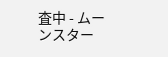査中 - ムーンスター